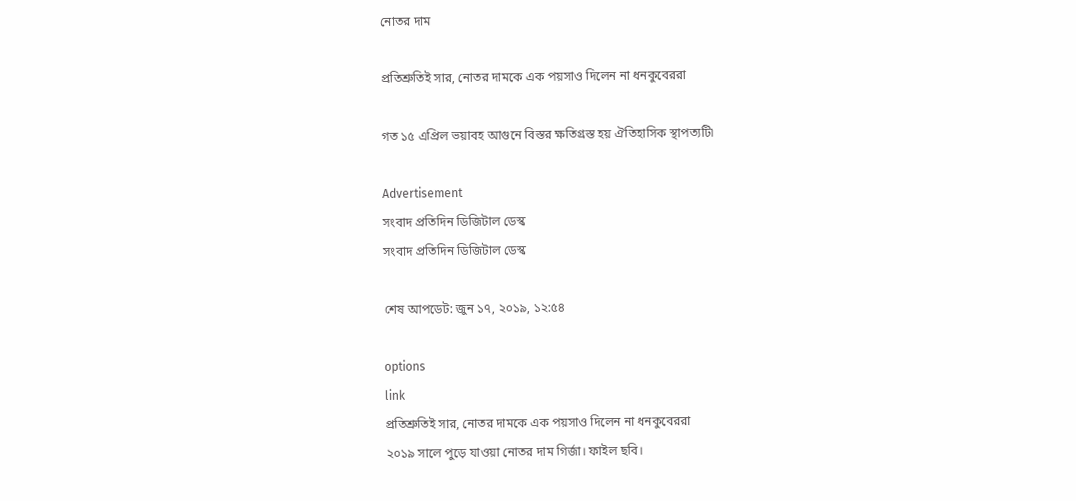নোতর দাম

প্রতিশ্রুতিই সার, নোতর দামকে এক পয়সাও দিলেন না ধনকুবেররা

গত ১৫ এপ্রিল ভয়াবহ আগুনে বিস্তর ক্ষতিগ্রস্ত হয় ঐতিহাসিক স্থাপত্যটি৷

Advertisement
সংবাদ প্রতিদিন ডিজিটাল ডেস্ক
সংবাদ প্রতিদিন ডিজিটাল ডেস্ক

শেষ আপডেট: জুন ১৭, ২০১৯, ১২:৫৪

options
link
প্রতিশ্রুতিই সার, নোতর দামকে এক পয়সাও দিলেন না ধনকুবেররা
২০১৯ সালে পুড়ে যাওয়া নোতর দাম গির্জা। ফাইল ছবি।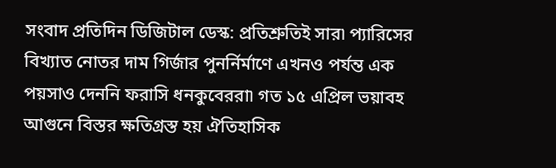সংবাদ প্রতিদিন ডিজিটাল ডেস্ক: প্রতিশ্রুতিই সার৷ প্যারিসের বিখ্যাত নোতর দাম গির্জার পুনর্নির্মাণে এখনও পর্যন্ত এক পয়সাও দেননি ফরাসি ধনকুবেররা৷ গত ১৫ এপ্রিল ভয়াবহ আগুনে বিস্তর ক্ষতিগ্রস্ত হয় ঐতিহাসিক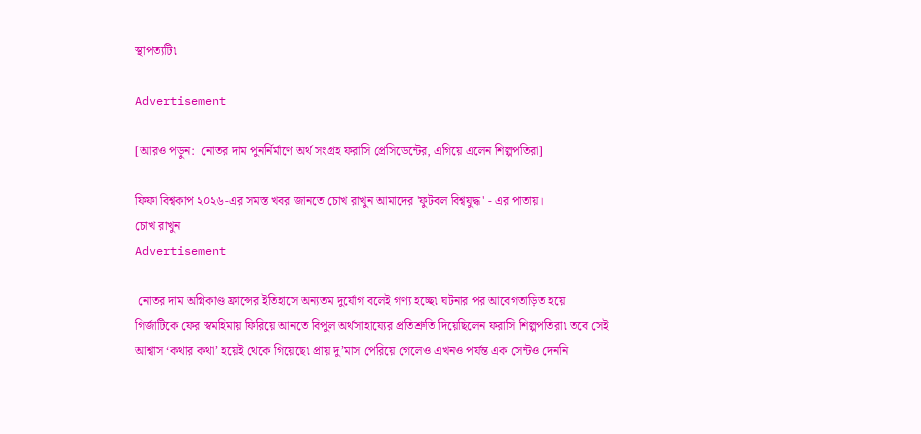স্থাপত্যটি৷

Advertisement

[আরও পড়ুন:  নোতর দাম পুনর্নির্মাণে অর্থ সংগ্রহ ফরাসি প্রেসিডেন্টের, এগিয়ে এলেন শিল্পপতিরা]

ফিফা বিশ্বকাপ ২০২৬-এর সমস্ত খবর জানতে চোখ রাখুন আমাদের 'ফুটবল বিশ্বযুদ্ধ' - এর পাতায়।
চোখ রাখুন
Advertisement

 নোতর দাম অগ্নিকাণ্ড ফ্রান্সের ইতিহাসে অন্যতম দুর্যোগ বলেই গণ্য হচ্ছে৷ ঘটনার পর আবেগতাড়িত হয়ে গির্জাটিকে ফের স্বমহিমায় ফিরিয়ে আনতে বিপুল অর্থসাহায্যের প্রতিশ্রুতি দিয়েছিলেন ফরাসি শিল্পপতিরা৷ তবে সেই আশ্বাস ‘কথার কথা’ হয়েই থেকে গিয়েছে৷ প্রায় দু’মাস পেরিয়ে গেলেও এখনও পর্যন্ত এক সেন্টও দেননি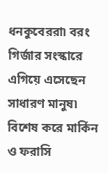ধনকুবেররা৷ বরং গির্জার সংস্কারে এগিয়ে এসেছেন সাধারণ মানুষ৷ বিশেষ করে মার্কিন ও ফরাসি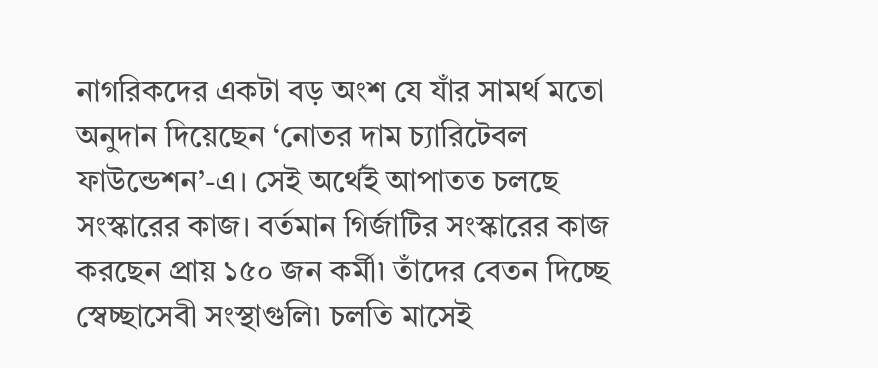নাগরিকদের একটা বড় অংশ যে যাঁর সামর্থ মতো অনুদান দিয়েছেন ‘নোতর দাম চ্যারিটেবল ফাউন্ডেশন’-এ। সেই অর্থেই আপাতত চলছে সংস্কারের কাজ। বর্তমান গির্জাটির সংস্কারের কাজ করছেন প্রায় ১৫০ জন কর্মী৷ তাঁদের বেতন দিচ্ছে স্বেচ্ছাসেবী সংস্থাগুলি৷ চলতি মাসেই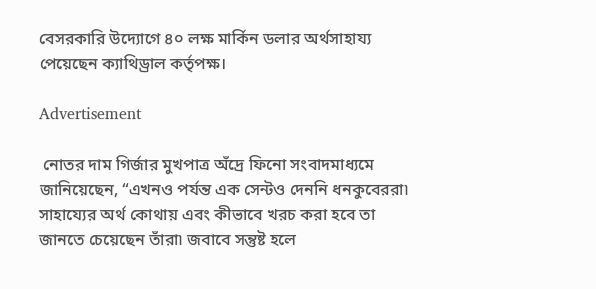বেসরকারি উদ্যোগে ৪০ লক্ষ মার্কিন ডলার অর্থসাহায্য পেয়েছেন ক্যাথিড্রাল কর্তৃপক্ষ।

Advertisement

 নোতর দাম গির্জার মুখপাত্র অঁদ্রে ফিনো সংবাদমাধ্যমে জানিয়েছেন, “এখনও পর্যন্ত এক সেন্টও দেননি ধনকুবেররা৷ সাহায্যের অর্থ কোথায় এবং কীভাবে খরচ করা হবে তা জানতে চেয়েছেন তাঁরা৷ জবাবে সন্তুষ্ট হলে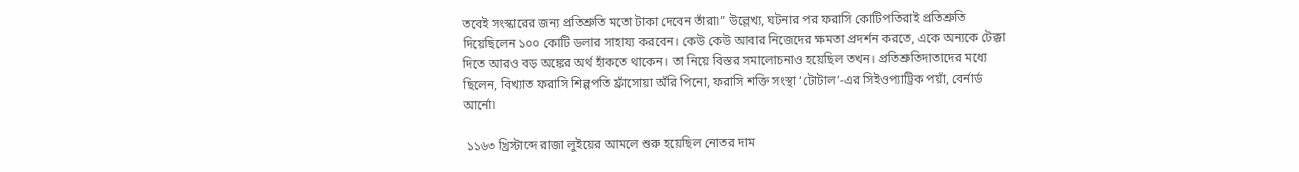তবেই সংস্কারের জন্য প্রতিশ্রুতি মতো টাকা দেবেন তাঁরা৷” উল্লেখ্য, ঘটনার পর ফরাসি কোটিপতিরাই প্রতিশ্রুতি দিয়েছিলেন ১০০ কোটি ডলার সাহায্য করবেন। কেউ কেউ আবার নিজেদের ক্ষমতা প্রদর্শন করতে, একে অন্যকে টেক্কা দিতে আরও বড় অঙ্কের অর্থ হাঁকতে থাকেন। তা নিয়ে বিস্তর সমালোচনাও হয়েছিল তখন। প্রতিশ্রুতিদাতাদের মধ্যে ছিলেন, বিখ্যাত ফরাসি শিল্পপতি ফ্রাঁসোয়া অঁরি পিনো, ফরাসি শক্তি সংস্থা ‘টোটাল’-এর সিইওপ্যাট্রিক পয়াঁ, বের্নার্ড আর্নো৷

 ১১৬৩ খ্রিস্টাব্দে রাজা লুইয়ের আমলে শুরু হয়েছিল নোতর দাম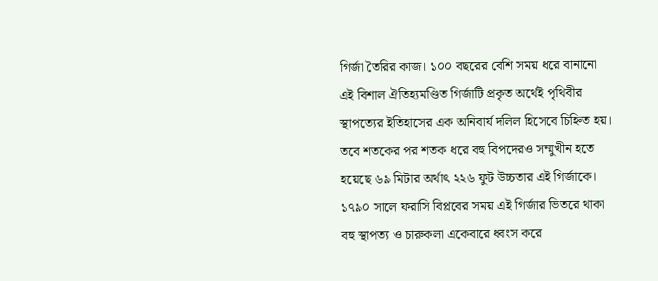গির্জা তৈরির কাজ। ১০০ বছরের বেশি সময় ধরে বানানো এই বিশাল ঐতিহ্যমণ্ডিত গির্জাটি প্রকৃত অর্থেই পৃথিবীর স্থাপত্যের ইতিহাসের এক অনিবার্য দলিল হিসেবে চিহ্নিত হয়। তবে শতকের পর শতক ধরে বহু বিপদেরও সম্মুখীন হতে হয়েছে ৬৯ মিটার অর্থাৎ ২২৬ ফুট উচ্চতার এই গির্জাকে। ১৭৯০ সালে ফরাসি বিপ্লবের সময় এই গির্জার ভিতরে থাকা বহু স্থাপত্য ও চারুকলা একেবারে ধ্বংস করে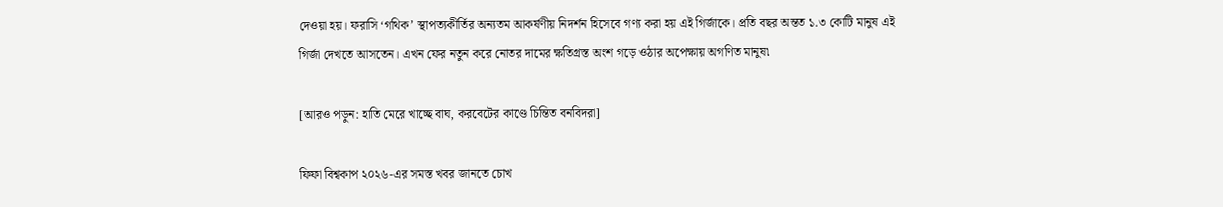দেওয়া হয়। ফরাসি ‘গথিক’ স্থাপত্যকীর্তির অন্যতম আকর্ষণীয় নিদর্শন হিসেবে গণ্য করা হয় এই গির্জাকে। প্রতি বছর অন্তত ১.৩ কোটি মানুষ এই গির্জা দেখতে আসতেন। এখন ফের নতুন করে নোতর দামের ক্ষতিগ্রস্ত অংশ গড়ে ওঠার অপেক্ষায় অগণিত মানুষ৷

[আরও পড়ুন: হাতি মেরে খাচ্ছে বাঘ, করবেটের কাণ্ডে চিন্তিত বনবিদরা]

ফিফা বিশ্বকাপ ২০২৬-এর সমস্ত খবর জানতে চোখ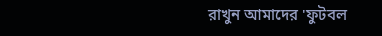রাখুন আমাদের 'ফুটবল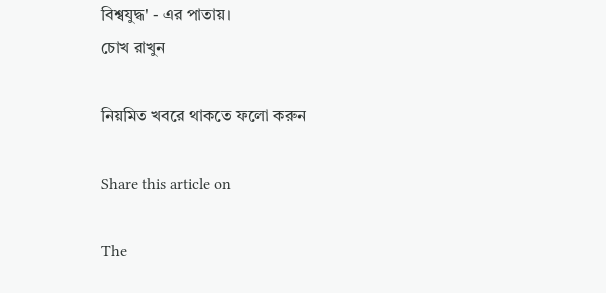বিশ্বযুদ্ধ' - এর পাতায়।
চোখ রাখুন

নিয়মিত খবরে থাকতে ফলো করুন

Share this article on

The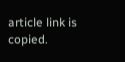article link is copied.